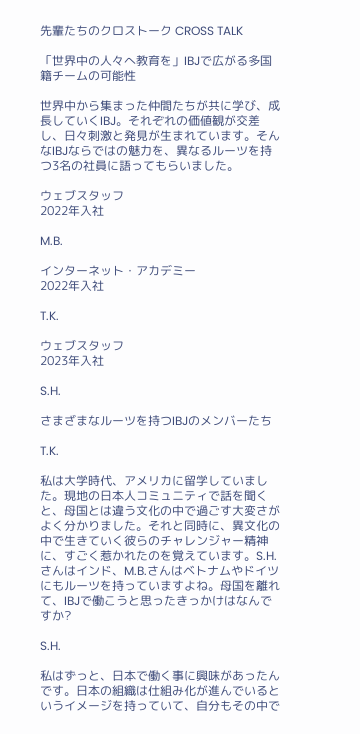先輩たちのクロストーク CROSS TALK

「世界中の人々へ教育を」IBJで広がる多国籍チームの可能性

世界中から集まった仲間たちが共に学び、成長していくIBJ。それぞれの価値観が交差し、日々刺激と発見が生まれています。そんなIBJならではの魅力を、異なるルーツを持つ3名の社員に語ってもらいました。

ウェブスタッフ
2022年入社

M.B.

インターネット・アカデミー
2022年入社

T.K.

ウェブスタッフ
2023年入社

S.H.

さまざまなルーツを持つIBJのメンバーたち

T.K.

私は大学時代、アメリカに留学していました。現地の日本人コミュニティで話を聞くと、母国とは違う文化の中で過ごす大変さがよく分かりました。それと同時に、異文化の中で生きていく彼らのチャレンジャー精神に、すごく惹かれたのを覚えています。S.H.さんはインド、M.B.さんはベトナムやドイツにもルーツを持っていますよね。母国を離れて、IBJで働こうと思ったきっかけはなんですか?

S.H.

私はずっと、日本で働く事に興味があったんです。日本の組織は仕組み化が進んでいるというイメージを持っていて、自分もその中で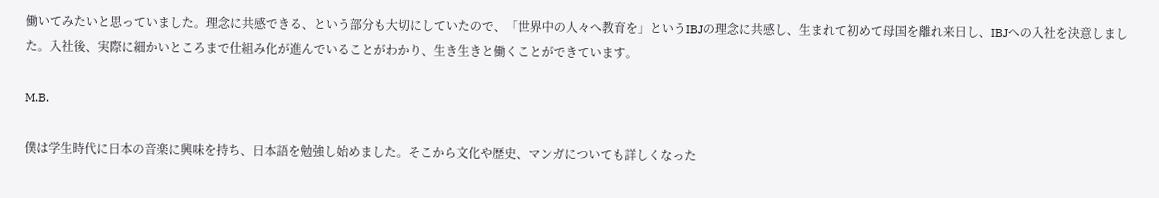働いてみたいと思っていました。理念に共感できる、という部分も大切にしていたので、「世界中の人々へ教育を」というIBJの理念に共感し、生まれて初めて母国を離れ来日し、IBJへの入社を決意しました。入社後、実際に細かいところまで仕組み化が進んでいることがわかり、生き生きと働くことができています。

M.B.

僕は学生時代に日本の音楽に興味を持ち、日本語を勉強し始めました。そこから文化や歴史、マンガについても詳しくなった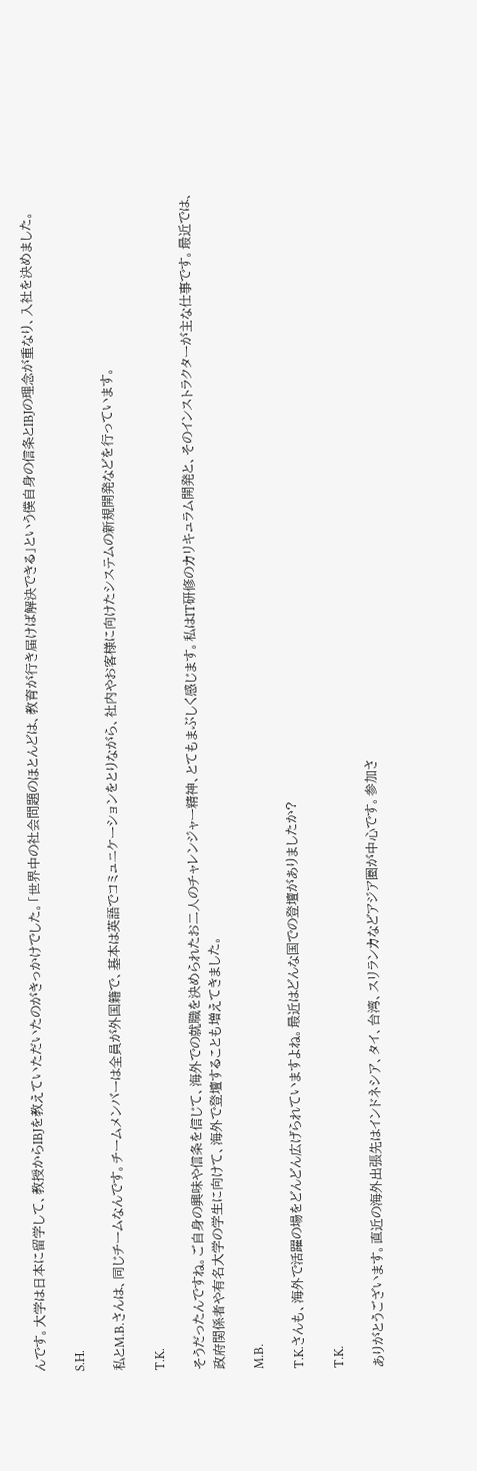んです。大学は日本に留学して、教授からIBJを教えていただいたのがきっかけでした。「世界中の社会問題のほとんどは、教育が行き届けば解決できる」という僕自身の信条とIBJの理念が重なり、入社を決めました。

S.H.

私とM.B.さんは、同じチームなんです。チームメンバーは全員が外国籍で、基本は英語でコミュニケーションをとりながら、社内やお客様に向けたシステムの新規開発などを行っています。

T.K.

そうだったんですね。ご自身の興味や信条を信じて、海外での就職を決められたお二人のチャレンジャー精神、とてもまぶしく感じます。私はIT研修のカリキュラム開発と、そのインストラクターが主な仕事です。最近では、政府関係者や有名大学の学生に向けて、海外で登壇することも増えてきました。

M.B.

T.K.さんも、海外で活躍の場をどんどん広げられていますよね。最近はどんな国での登壇がありましたか?

T.K.

ありがとうございます。直近の海外出張先はインドネシア、タイ、台湾、スリランカなどアジア圏が中心です。参加さ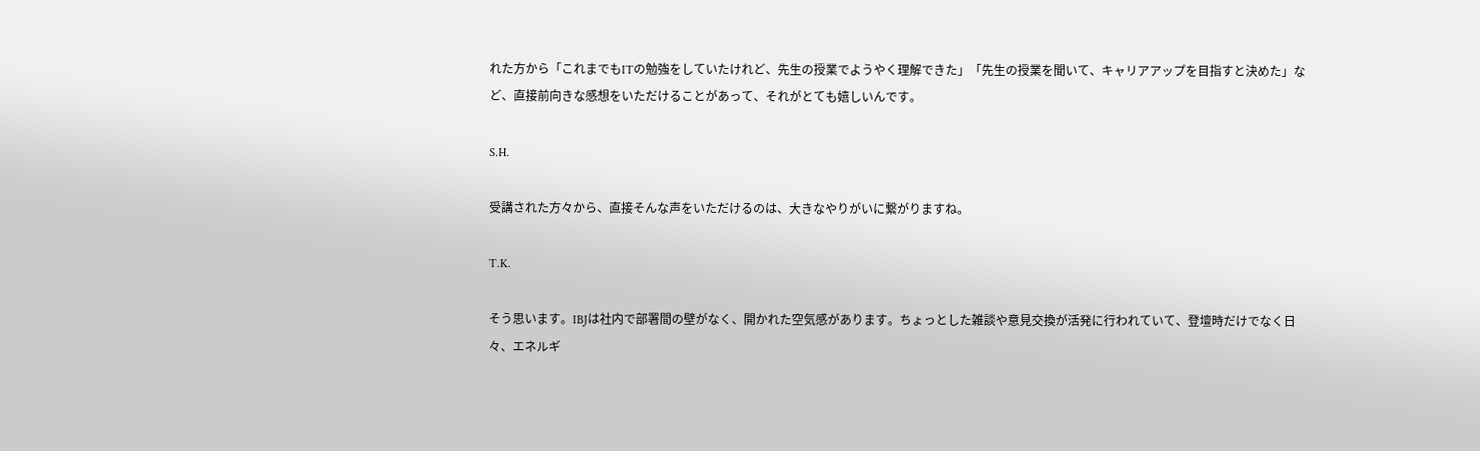れた方から「これまでもITの勉強をしていたけれど、先生の授業でようやく理解できた」「先生の授業を聞いて、キャリアアップを目指すと決めた」など、直接前向きな感想をいただけることがあって、それがとても嬉しいんです。

S.H.

受講された方々から、直接そんな声をいただけるのは、大きなやりがいに繋がりますね。

T.K.

そう思います。IBJは社内で部署間の壁がなく、開かれた空気感があります。ちょっとした雑談や意見交換が活発に行われていて、登壇時だけでなく日々、エネルギ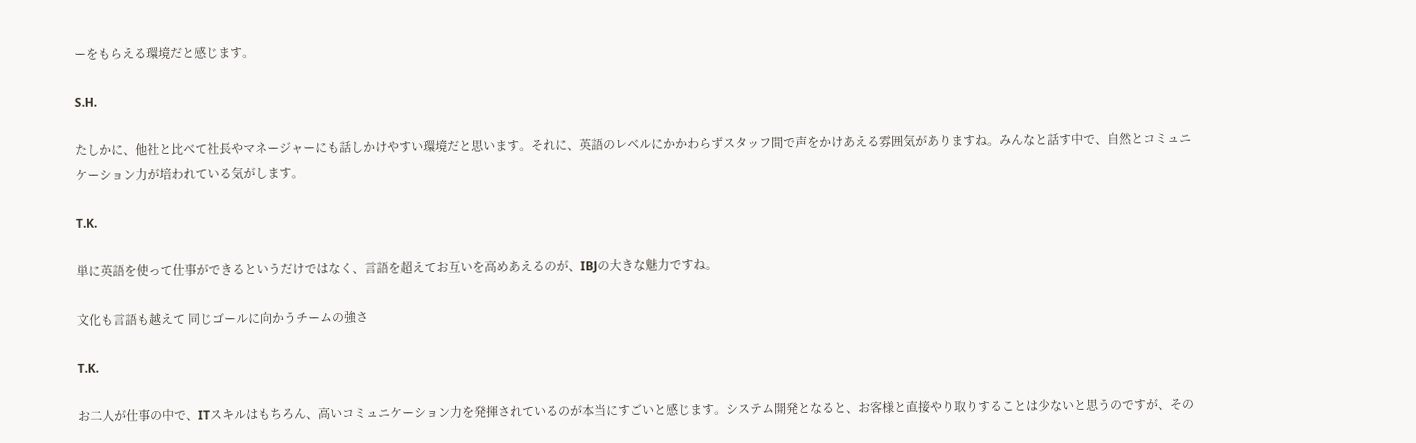ーをもらえる環境だと感じます。

S.H.

たしかに、他社と比べて社長やマネージャーにも話しかけやすい環境だと思います。それに、英語のレベルにかかわらずスタッフ間で声をかけあえる雰囲気がありますね。みんなと話す中で、自然とコミュニケーション力が培われている気がします。

T.K.

単に英語を使って仕事ができるというだけではなく、言語を超えてお互いを高めあえるのが、IBJの大きな魅力ですね。

文化も言語も越えて 同じゴールに向かうチームの強さ

T.K.

お二人が仕事の中で、ITスキルはもちろん、高いコミュニケーション力を発揮されているのが本当にすごいと感じます。システム開発となると、お客様と直接やり取りすることは少ないと思うのですが、その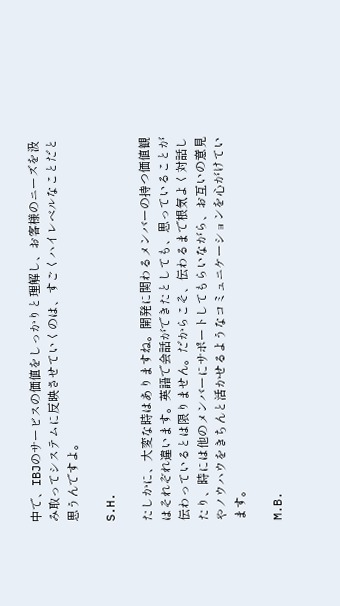中で、IBJのサービスの価値をしっかりと理解し、お客様のニーズを汲み取ってシステムに反映させていくのは、すごくハイレベルなことだと思うんですよ。

S.H.

たしかに、大変な時はありますね。開発に関わるメンバーの持つ価値観はそれぞれ違います。英語で会話ができたとしても、思っていることが伝わっているとは限りません。だからこそ、伝わるまで根気よく対話したり、時には他のメンバーにサポートしてもらいながら、お互いの意見やノウハウをきちんと活かせるようなコミュニケーションを心がけています。

M.B.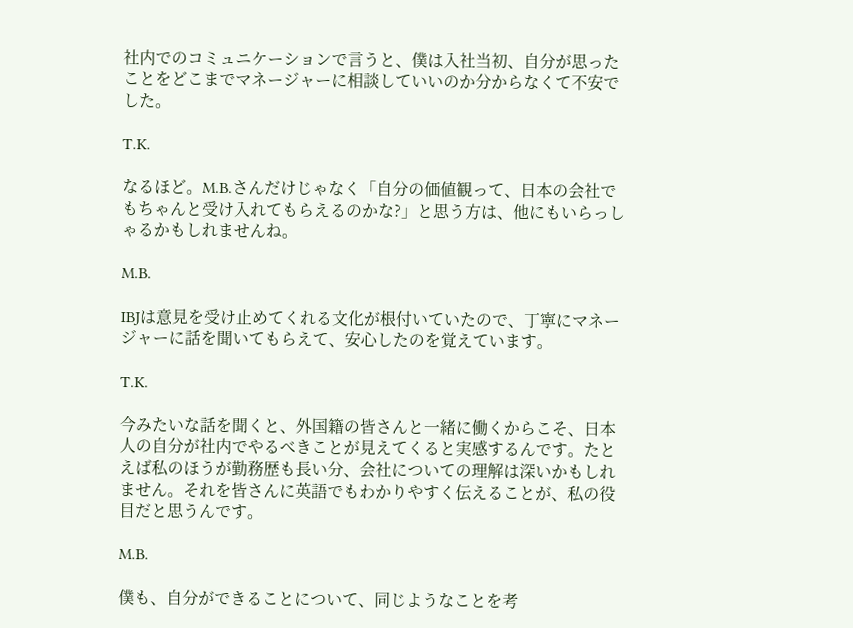社内でのコミュニケーションで言うと、僕は入社当初、自分が思ったことをどこまでマネージャーに相談していいのか分からなくて不安でした。

T.K.

なるほど。M.B.さんだけじゃなく「自分の価値観って、日本の会社でもちゃんと受け入れてもらえるのかな?」と思う方は、他にもいらっしゃるかもしれませんね。

M.B.

IBJは意見を受け止めてくれる文化が根付いていたので、丁寧にマネージャーに話を聞いてもらえて、安心したのを覚えています。

T.K.

今みたいな話を聞くと、外国籍の皆さんと一緒に働くからこそ、日本人の自分が社内でやるべきことが見えてくると実感するんです。たとえば私のほうが勤務歴も長い分、会社についての理解は深いかもしれません。それを皆さんに英語でもわかりやすく伝えることが、私の役目だと思うんです。

M.B.

僕も、自分ができることについて、同じようなことを考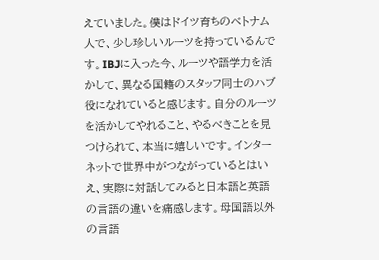えていました。僕はドイツ育ちのベトナム人で、少し珍しいルーツを持っているんです。IBJに入った今、ルーツや語学力を活かして、異なる国籍のスタッフ同士のハブ役になれていると感じます。自分のルーツを活かしてやれること、やるべきことを見つけられて、本当に嬉しいです。インターネットで世界中がつながっているとはいえ、実際に対話してみると日本語と英語の言語の違いを痛感します。母国語以外の言語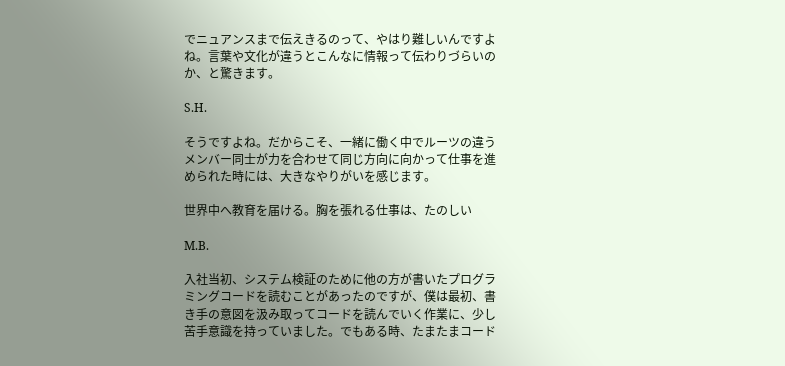でニュアンスまで伝えきるのって、やはり難しいんですよね。言葉や文化が違うとこんなに情報って伝わりづらいのか、と驚きます。

S.H.

そうですよね。だからこそ、一緒に働く中でルーツの違うメンバー同士が力を合わせて同じ方向に向かって仕事を進められた時には、大きなやりがいを感じます。

世界中へ教育を届ける。胸を張れる仕事は、たのしい

M.B.

入社当初、システム検証のために他の方が書いたプログラミングコードを読むことがあったのですが、僕は最初、書き手の意図を汲み取ってコードを読んでいく作業に、少し苦手意識を持っていました。でもある時、たまたまコード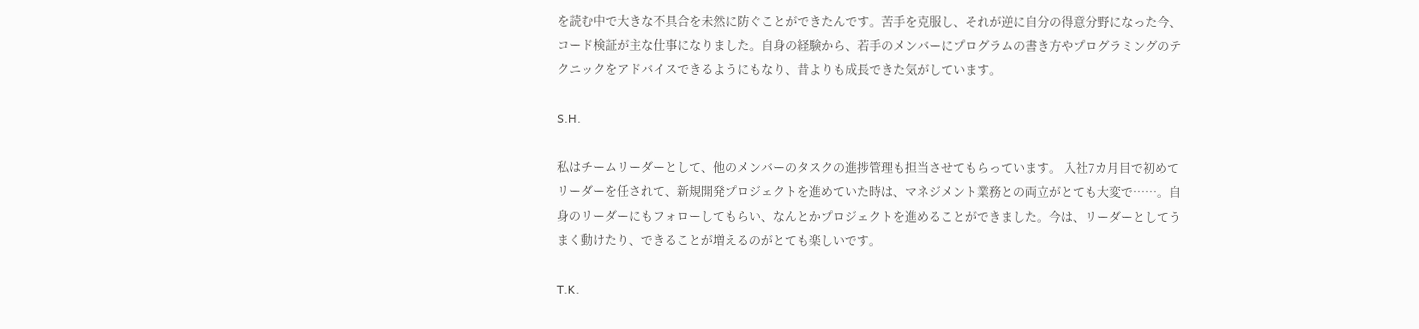を読む中で大きな不具合を未然に防ぐことができたんです。苦手を克服し、それが逆に自分の得意分野になった今、コード検証が主な仕事になりました。自身の経験から、若手のメンバーにプログラムの書き方やプログラミングのテクニックをアドバイスできるようにもなり、昔よりも成長できた気がしています。

S.H.

私はチームリーダーとして、他のメンバーのタスクの進捗管理も担当させてもらっています。 入社7カ月目で初めてリーダーを任されて、新規開発プロジェクトを進めていた時は、マネジメント業務との両立がとても大変で……。自身のリーダーにもフォローしてもらい、なんとかプロジェクトを進めることができました。今は、リーダーとしてうまく動けたり、できることが増えるのがとても楽しいです。

T.K.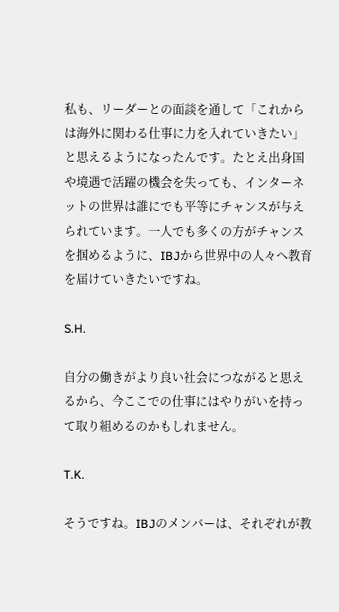私も、リーダーとの面談を通して「これからは海外に関わる仕事に力を入れていきたい」と思えるようになったんです。たとえ出身国や境遇で活躍の機会を失っても、インターネットの世界は誰にでも平等にチャンスが与えられています。一人でも多くの方がチャンスを掴めるように、IBJから世界中の人々へ教育を届けていきたいですね。

S.H.

自分の働きがより良い社会につながると思えるから、今ここでの仕事にはやりがいを持って取り組めるのかもしれません。

T.K.

そうですね。IBJのメンバーは、それぞれが教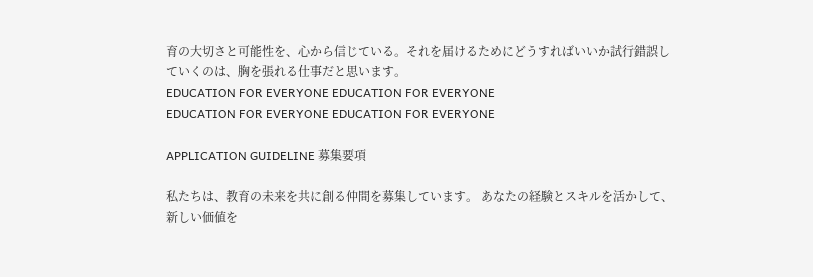育の大切さと可能性を、心から信じている。それを届けるためにどうすればいいか試行錯誤していくのは、胸を張れる仕事だと思います。
EDUCATION FOR EVERYONE EDUCATION FOR EVERYONE
EDUCATION FOR EVERYONE EDUCATION FOR EVERYONE

APPLICATION GUIDELINE 募集要項

私たちは、教育の未来を共に創る仲間を募集しています。 あなたの経験とスキルを活かして、新しい価値を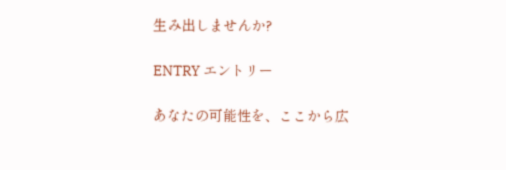生み出しませんか?

ENTRY エントリー

あなたの可能性を、ここから広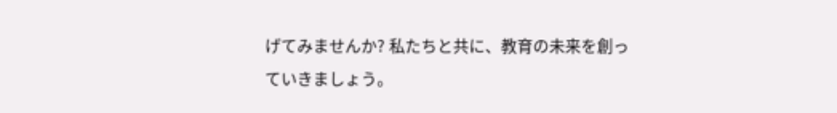げてみませんか? 私たちと共に、教育の未来を創っていきましょう。